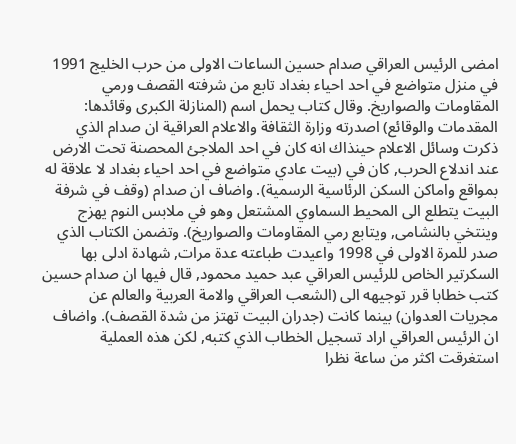امضى الرئيس العراقي صدام حسين الساعات الاولى من حرب الخليج 1991 في منزل متواضع في احد احياء بغداد تابع من شرفته القصف ورمي المقاومات والصواريخ. وقال كتاب يحمل اسم (المنازلة الكبرى وقائدها: المقدمات والوقائع) اصدرته وزارة الثقافة والاعلام العراقية ان صدام الذي ذكرت وسائل الاعلام حينذاك انه كان في احد الملاجئ المحصنة تحت الارض عند اندلاع الحرب, كان في (بيت عادي متواضع في احد احياء بغداد لا علاقة له بمواقع واماكن السكن الرئاسية الرسمية). واضاف ان صدام (وقف في شرفة البيت يتطلع الى المحيط السماوي المشتعل وهو في ملابس النوم يهزج وينتخي بالنشامى, ويتابع رمي المقاومات والصواريخ). وتضمن الكتاب الذي صدر للمرة الاولى في 1998 واعيدت طباعته عدة مرات, شهادة ادلى بها السكرتير الخاص للرئيس العراقي عبد حميد محمود, قال فيها ان صدام حسين كتب خطابا قرر توجيهه الى (الشعب العراقي والامة العربية والعالم عن مجريات العدوان) بينما كانت (جدران البيت تهتز من شدة القصف). واضاف ان الرئيس العراقي اراد تسجيل الخطاب الذي كتبه, لكن هذه العملية استغرقت اكثر من ساعة نظرا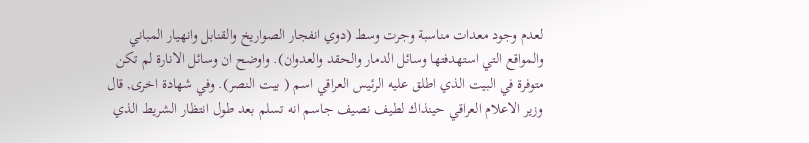لعدم وجود معدات مناسبة وجرت وسط (دوي انفجار الصواريخ والقنابل وانهيار المباني والمواقع التي استهدفتها وسائل الدمار والحقد والعدوان). واوضح ان وسائل الانارة لم تكن متوفرة في البيت الذي اطلق عليه الرئيس العراقي اسم ( بيت النصر). وفي شهادة اخرى, قال وزير الاعلام العراقي حينذاك لطيف نصيف جاسم انه تسلم بعد طول انتظار الشريط الذي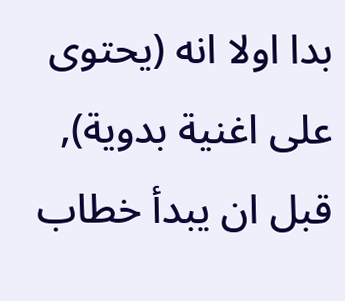بدا اولا انه (يحتوى على اغنية بدوية), قبل ان يبدأ خطاب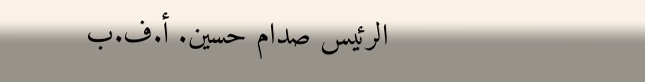الرئيس صدام حسين. أ.ف.ب